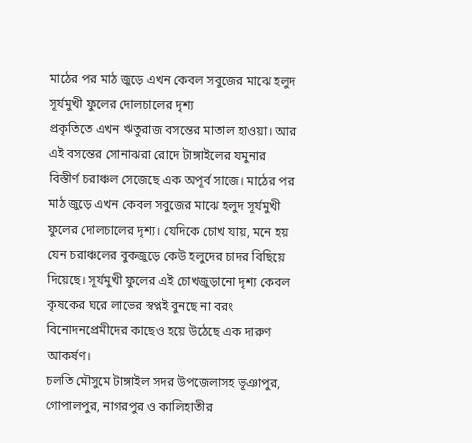মাঠের পর মাঠ জুড়ে এখন কেবল সবুজের মাঝে হলুদ সূর্যমুখী ফুলের দোলচালের দৃশ্য
প্রকৃতিতে এখন ঋতুরাজ বসন্তের মাতাল হাওয়া। আর এই বসন্তের সোনাঝরা রোদে টাঙ্গাইলের যমুনার বিস্তীর্ণ চরাঞ্চল সেজেছে এক অপূর্ব সাজে। মাঠের পর মাঠ জুড়ে এখন কেবল সবুজের মাঝে হলুদ সূর্যমুখী ফুলের দোলচালের দৃশ্য। যেদিকে চোখ যায়, মনে হয় যেন চরাঞ্চলের বুকজুড়ে কেউ হলুদের চাদর বিছিয়ে দিয়েছে। সূর্যমুখী ফুলের এই চোখজুড়ানো দৃশ্য কেবল কৃষকের ঘরে লাভের স্বপ্নই বুনছে না বরং বিনোদনপ্রেমীদের কাছেও হয়ে উঠেছে এক দারুণ আকর্ষণ।
চলতি মৌসুমে টাঙ্গাইল সদর উপজেলাসহ ভূঞাপুর, গোপালপুর, নাগরপুর ও কালিহাতীর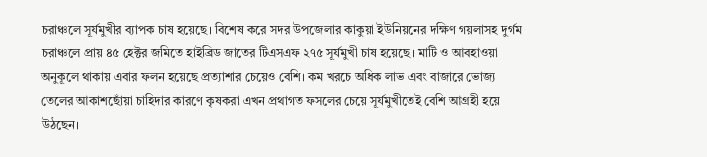চরাঞ্চলে সূর্যমুখীর ব্যাপক চাষ হয়েছে। বিশেষ করে সদর উপজেলার কাকুয়া ইউনিয়নের দক্ষিণ গয়লাসহ দুর্গম চরাঞ্চলে প্রায় ৪৫ হেক্টর জমিতে হাইব্রিড জাতের টিএসএফ ২৭৫ সূর্যমুখী চাষ হয়েছে। মাটি ও আবহাওয়া অনুকূলে থাকায় এবার ফলন হয়েছে প্রত্যাশার চেয়েও বেশি। কম খরচে অধিক লাভ এবং বাজারে ভোজ্য তেলের আকাশছোঁয়া চাহিদার কারণে কৃষকরা এখন প্রথাগত ফসলের চেয়ে সূর্যমুখীতেই বেশি আগ্রহী হয়ে উঠছেন।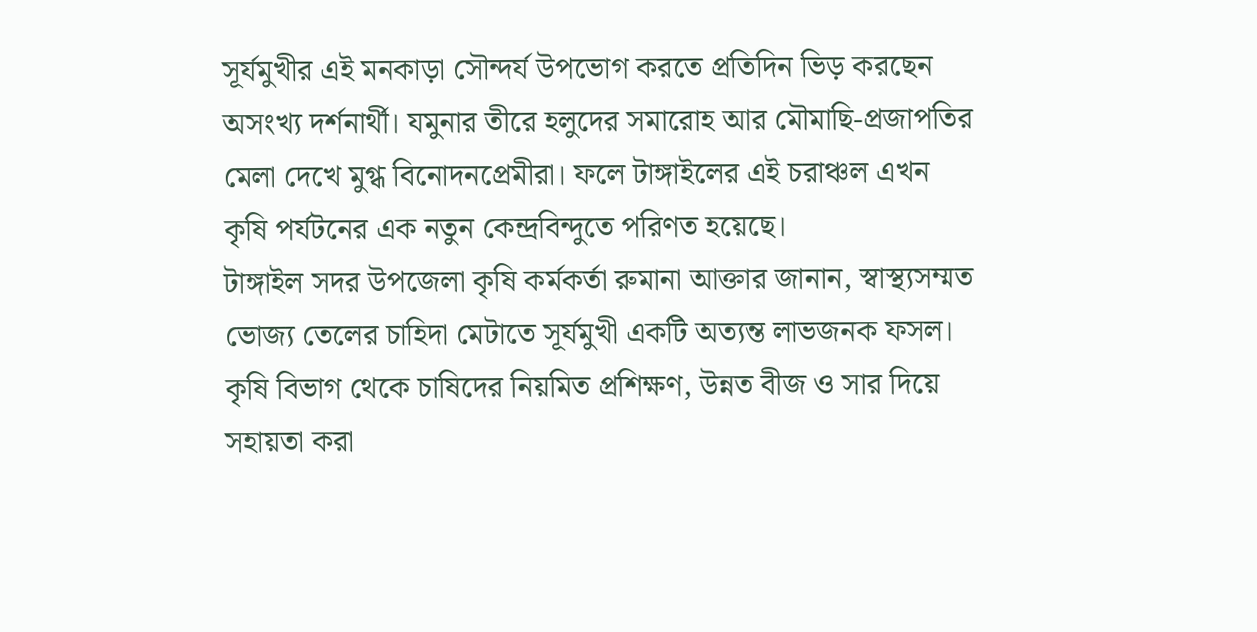সূর্যমুখীর এই মনকাড়া সৌন্দর্য উপভোগ করতে প্রতিদিন ভিড় করছেন অসংখ্য দর্শনার্থী। যমুনার তীরে হলুদের সমারোহ আর মৌমাছি-প্রজাপতির মেলা দেখে মুগ্ধ বিনোদনপ্রেমীরা। ফলে টাঙ্গাইলের এই চরাঞ্চল এখন কৃষি পর্যটনের এক নতুন কেন্দ্রবিন্দুতে পরিণত হয়েছে।
টাঙ্গাইল সদর উপজেলা কৃষি কর্মকর্তা রুমানা আক্তার জানান, স্বাস্থ্যসম্মত ভোজ্য তেলের চাহিদা মেটাতে সূর্যমুখী একটি অত্যন্ত লাভজনক ফসল। কৃষি বিভাগ থেকে চাষিদের নিয়মিত প্রশিক্ষণ, উন্নত বীজ ও সার দিয়ে সহায়তা করা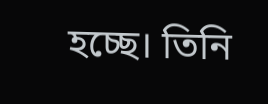হচ্ছে। তিনি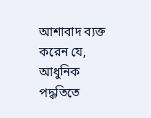আশাবাদ ব্যক্ত করেন যে, আধুনিক পদ্ধতিতে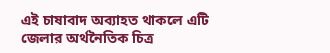এই চাষাবাদ অব্যাহত থাকলে এটি জেলার অর্থনৈতিক চিত্র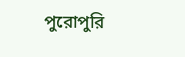পুরোপুরি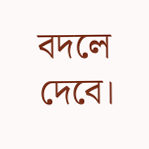বদলে দেবে।